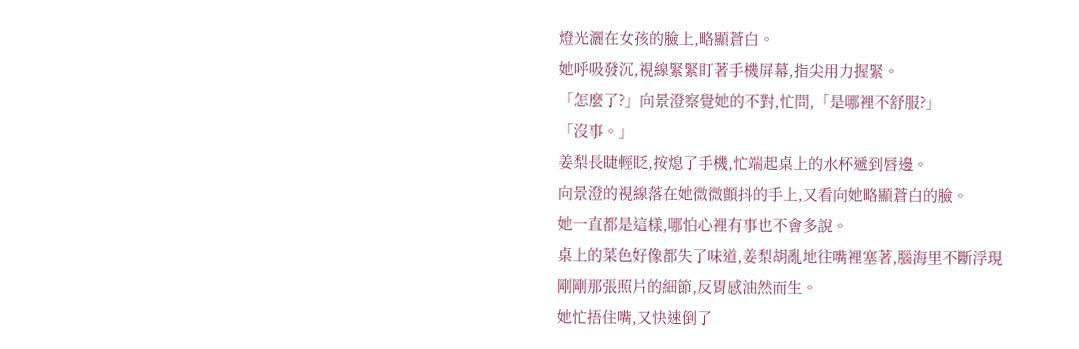燈光灑在女孩的臉上,略顯蒼白。
她呼吸發沉,視線緊緊盯著手機屏幕,指尖用力握緊。
「怎麼了?」向景澄察覺她的不對,忙問,「是哪裡不舒服?」
「沒事。」
姜梨長睫輕眨,按熄了手機,忙端起桌上的水杯遞到唇邊。
向景澄的視線落在她微微顫抖的手上,又看向她略顯蒼白的臉。
她一直都是這樣,哪怕心裡有事也不會多說。
桌上的菜色好像都失了味道,姜梨胡亂地往嘴裡塞著,腦海里不斷浮現剛剛那張照片的細節,反胃感油然而生。
她忙捂住嘴,又快速倒了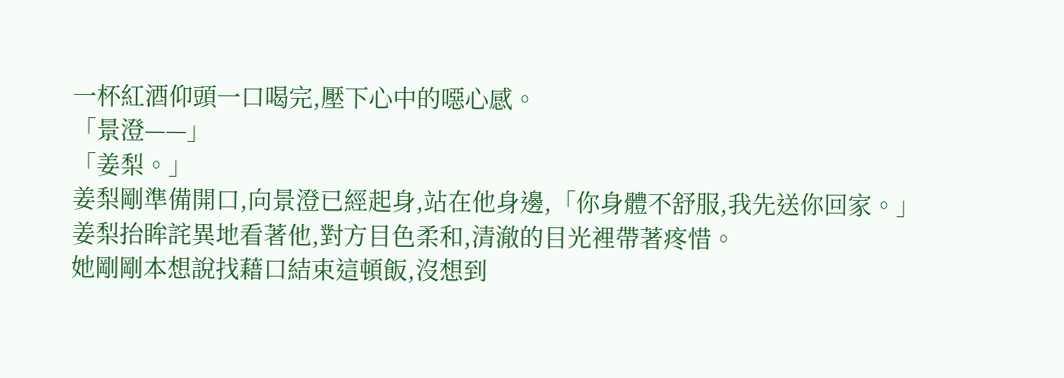一杯紅酒仰頭一口喝完,壓下心中的噁心感。
「景澄——」
「姜梨。」
姜梨剛準備開口,向景澄已經起身,站在他身邊,「你身體不舒服,我先送你回家。」
姜梨抬眸詫異地看著他,對方目色柔和,清澈的目光裡帶著疼惜。
她剛剛本想說找藉口結束這頓飯,沒想到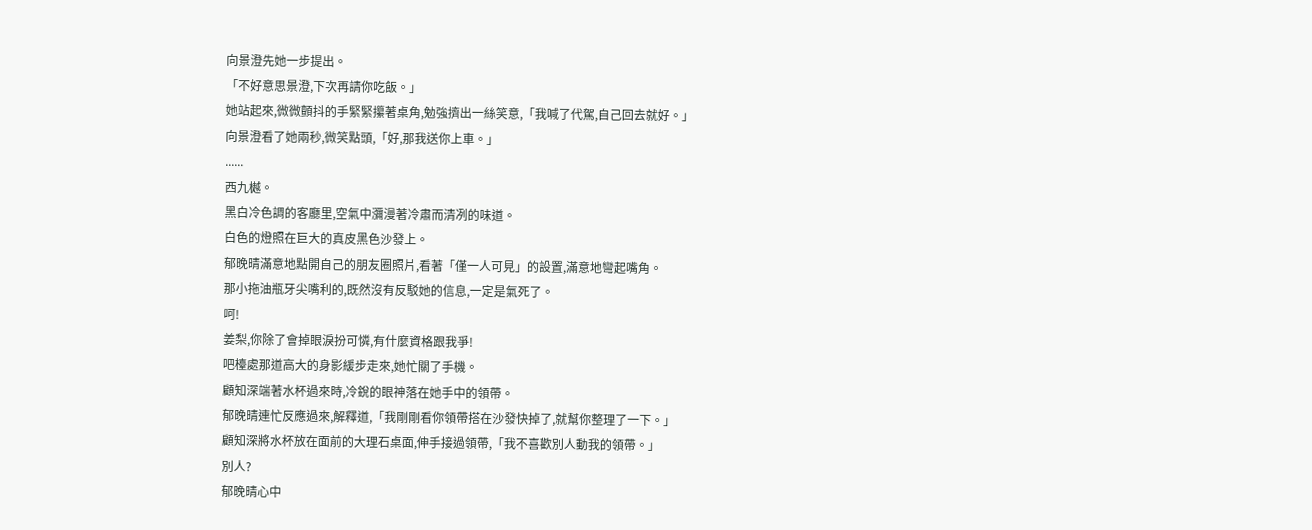向景澄先她一步提出。
「不好意思景澄,下次再請你吃飯。」
她站起來,微微顫抖的手緊緊攥著桌角,勉強擠出一絲笑意,「我喊了代駕,自己回去就好。」
向景澄看了她兩秒,微笑點頭,「好,那我送你上車。」
......
西九樾。
黑白冷色調的客廳里,空氣中瀰漫著冷肅而清冽的味道。
白色的燈照在巨大的真皮黑色沙發上。
郁晚晴滿意地點開自己的朋友圈照片,看著「僅一人可見」的設置,滿意地彎起嘴角。
那小拖油瓶牙尖嘴利的,既然沒有反駁她的信息,一定是氣死了。
呵!
姜梨,你除了會掉眼淚扮可憐,有什麼資格跟我爭!
吧檯處那道高大的身影緩步走來,她忙關了手機。
顧知深端著水杯過來時,冷銳的眼神落在她手中的領帶。
郁晚晴連忙反應過來,解釋道,「我剛剛看你領帶搭在沙發快掉了,就幫你整理了一下。」
顧知深將水杯放在面前的大理石桌面,伸手接過領帶,「我不喜歡別人動我的領帶。」
別人?
郁晚晴心中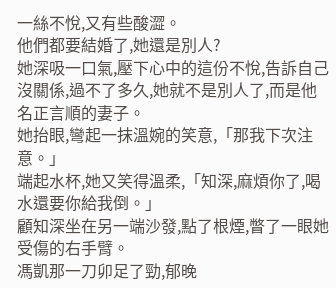一絲不悅,又有些酸澀。
他們都要結婚了,她還是別人?
她深吸一口氣,壓下心中的這份不悅,告訴自己沒關係,過不了多久,她就不是別人了,而是他名正言順的妻子。
她抬眼,彎起一抹溫婉的笑意,「那我下次注意。」
端起水杯,她又笑得溫柔,「知深,麻煩你了,喝水還要你給我倒。」
顧知深坐在另一端沙發,點了根煙,瞥了一眼她受傷的右手臂。
馮凱那一刀卯足了勁,郁晚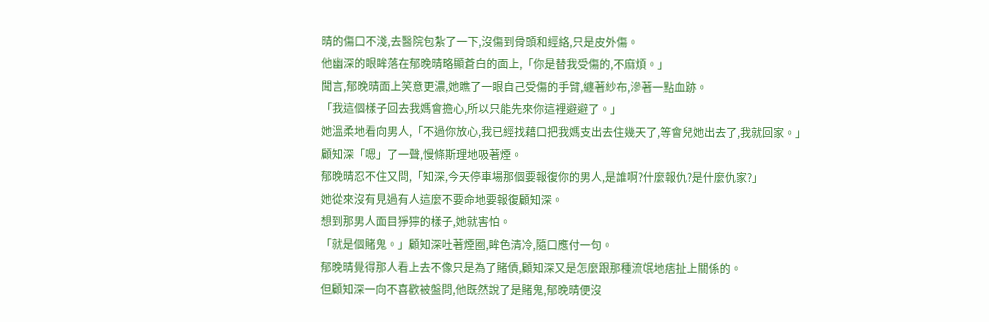晴的傷口不淺,去醫院包紮了一下,沒傷到骨頭和經絡,只是皮外傷。
他幽深的眼眸落在郁晚晴略顯蒼白的面上,「你是替我受傷的,不麻煩。」
聞言,郁晚晴面上笑意更濃,她瞧了一眼自己受傷的手臂,纏著紗布,滲著一點血跡。
「我這個樣子回去我媽會擔心,所以只能先來你這裡避避了。」
她溫柔地看向男人,「不過你放心,我已經找藉口把我媽支出去住幾天了,等會兒她出去了,我就回家。」
顧知深「嗯」了一聲,慢條斯理地吸著煙。
郁晚晴忍不住又問,「知深,今天停車場那個要報復你的男人,是誰啊?什麼報仇?是什麼仇家?」
她從來沒有見過有人這麼不要命地要報復顧知深。
想到那男人面目猙獰的樣子,她就害怕。
「就是個賭鬼。」顧知深吐著煙圈,眸色清冷,隨口應付一句。
郁晚晴覺得那人看上去不像只是為了賭債,顧知深又是怎麼跟那種流氓地痞扯上關係的。
但顧知深一向不喜歡被盤問,他既然說了是賭鬼,郁晚晴便沒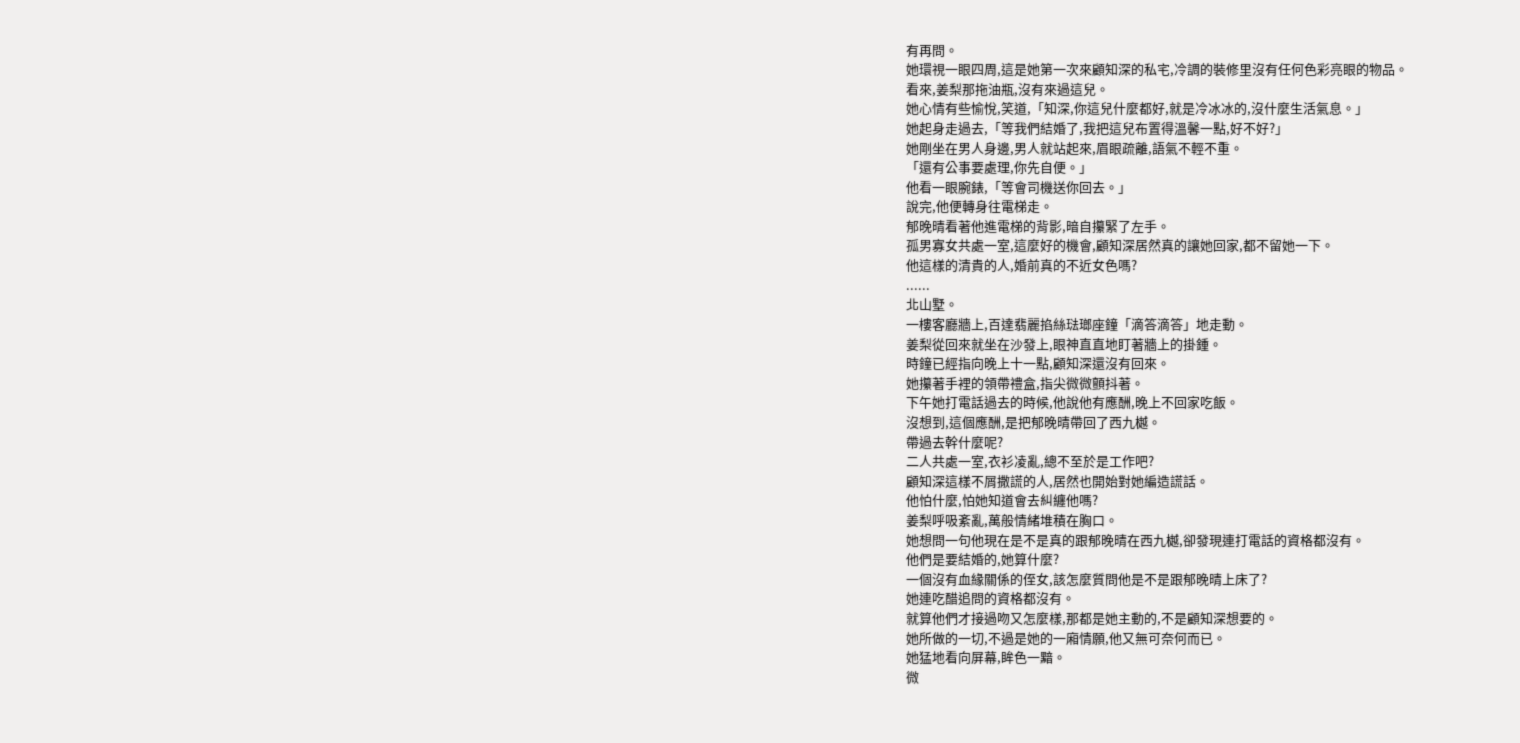有再問。
她環視一眼四周,這是她第一次來顧知深的私宅,冷調的裝修里沒有任何色彩亮眼的物品。
看來,姜梨那拖油瓶,沒有來過這兒。
她心情有些愉悅,笑道,「知深,你這兒什麼都好,就是冷冰冰的,沒什麼生活氣息。」
她起身走過去,「等我們結婚了,我把這兒布置得溫馨一點,好不好?」
她剛坐在男人身邊,男人就站起來,眉眼疏離,語氣不輕不重。
「還有公事要處理,你先自便。」
他看一眼腕錶,「等會司機送你回去。」
說完,他便轉身往電梯走。
郁晚晴看著他進電梯的背影,暗自攥緊了左手。
孤男寡女共處一室,這麼好的機會,顧知深居然真的讓她回家,都不留她一下。
他這樣的清貴的人,婚前真的不近女色嗎?
......
北山墅。
一樓客廳牆上,百達翡麗掐絲琺瑯座鐘「滴答滴答」地走動。
姜梨從回來就坐在沙發上,眼神直直地盯著牆上的掛鍾。
時鐘已經指向晚上十一點,顧知深還沒有回來。
她攥著手裡的領帶禮盒,指尖微微顫抖著。
下午她打電話過去的時候,他說他有應酬,晚上不回家吃飯。
沒想到,這個應酬,是把郁晚晴帶回了西九樾。
帶過去幹什麼呢?
二人共處一室,衣衫凌亂,總不至於是工作吧?
顧知深這樣不屑撒謊的人,居然也開始對她編造謊話。
他怕什麼,怕她知道會去糾纏他嗎?
姜梨呼吸紊亂,萬般情緒堆積在胸口。
她想問一句他現在是不是真的跟郁晚晴在西九樾,卻發現連打電話的資格都沒有。
他們是要結婚的,她算什麼?
一個沒有血緣關係的侄女,該怎麼質問他是不是跟郁晚晴上床了?
她連吃醋追問的資格都沒有。
就算他們才接過吻又怎麼樣,那都是她主動的,不是顧知深想要的。
她所做的一切,不過是她的一廂情願,他又無可奈何而已。
她猛地看向屏幕,眸色一黯。
微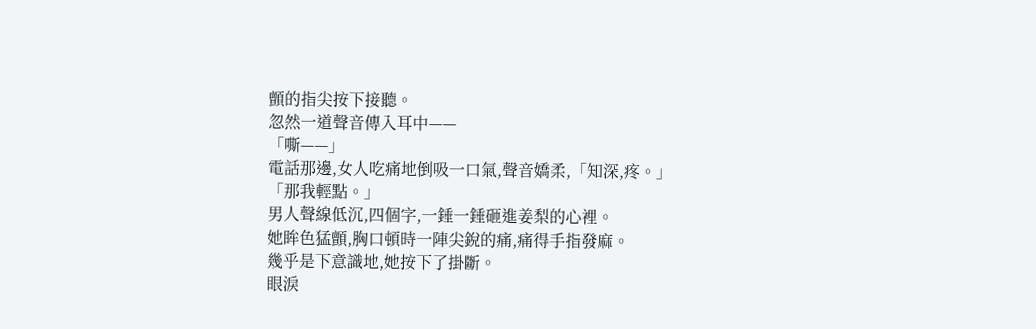顫的指尖按下接聽。
忽然一道聲音傳入耳中——
「嘶——」
電話那邊,女人吃痛地倒吸一口氣,聲音嬌柔,「知深,疼。」
「那我輕點。」
男人聲線低沉,四個字,一錘一錘砸進姜梨的心裡。
她眸色猛顫,胸口頓時一陣尖銳的痛,痛得手指發麻。
幾乎是下意識地,她按下了掛斷。
眼淚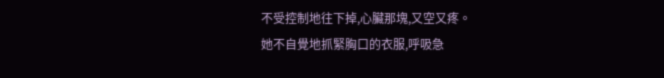不受控制地往下掉,心臟那塊,又空又疼。
她不自覺地抓緊胸口的衣服,呼吸急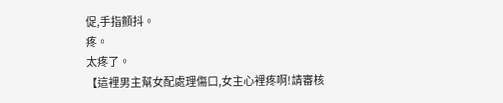促,手指顫抖。
疼。
太疼了。
【這裡男主幫女配處理傷口,女主心裡疼啊!請審核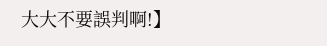大大不要誤判啊!】